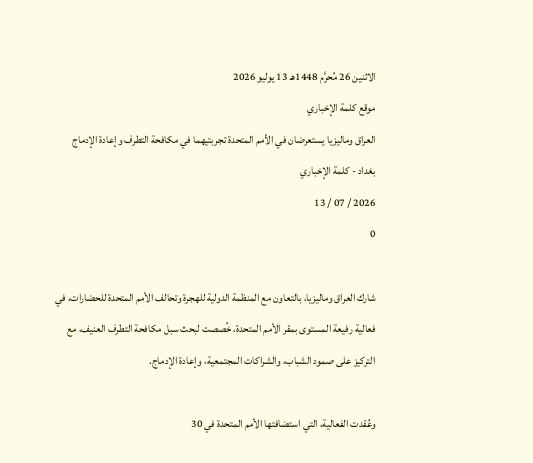الاثنين 26 مُحرَّم 1448هـ 13 يوليو 2026
موقع كلمة الإخباري
العراق وماليزيا يستعرضان في الأمم المتحدة تجربتيهما في مكافحة التطرف وإعادة الإدماج
بغداد - كلمة الإخباري
2026 / 07 / 13
0

شارك العراق وماليزيا، بالتعاون مع المنظمة الدولية للهجرة وتحالف الأمم المتحدة للحضارات، في فعالية رفيعة المستوى بمقر الأمم المتحدة، خُصصت لبحث سبل مكافحة التطرف العنيف، مع التركيز على صمود الشباب، والشراكات المجتمعية، وإعادة الإدماج.

وعُقدت الفعالية، التي استضافتها الأمم المتحدة في 30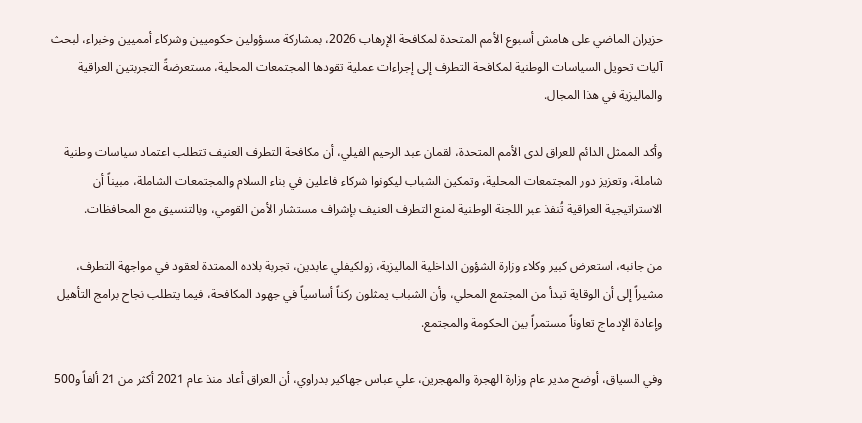حزيران الماضي على هامش أسبوع الأمم المتحدة لمكافحة الإرهاب 2026، بمشاركة مسؤولين حكوميين وشركاء أمميين وخبراء، لبحث آليات تحويل السياسات الوطنية لمكافحة التطرف إلى إجراءات عملية تقودها المجتمعات المحلية، مستعرضةً التجربتين العراقية والماليزية في هذا المجال.

وأكد الممثل الدائم للعراق لدى الأمم المتحدة، لقمان عبد الرحيم الفيلي، أن مكافحة التطرف العنيف تتطلب اعتماد سياسات وطنية شاملة، وتعزيز دور المجتمعات المحلية، وتمكين الشباب ليكونوا شركاء فاعلين في بناء السلام والمجتمعات الشاملة، مبيناً أن الاستراتيجية العراقية تُنفذ عبر اللجنة الوطنية لمنع التطرف العنيف بإشراف مستشار الأمن القومي، وبالتنسيق مع المحافظات.

من جانبه، استعرض كبير وكلاء وزارة الشؤون الداخلية الماليزية، زولكيفلي عابدين، تجربة بلاده الممتدة لعقود في مواجهة التطرف، مشيراً إلى أن الوقاية تبدأ من المجتمع المحلي، وأن الشباب يمثلون ركناً أساسياً في جهود المكافحة، فيما يتطلب نجاح برامج التأهيل وإعادة الإدماج تعاوناً مستمراً بين الحكومة والمجتمع.

وفي السياق، أوضح مدير عام وزارة الهجرة والمهجرين، علي عباس جهاكير بدراوي، أن العراق أعاد منذ عام 2021 أكثر من 21 ألفاً و500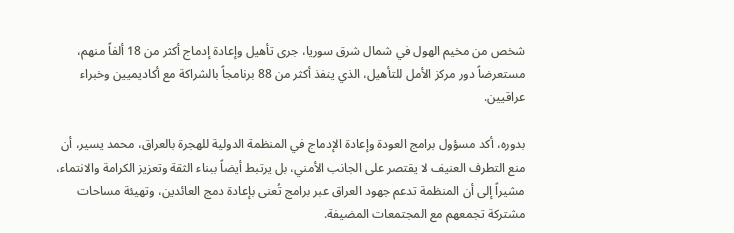شخص من مخيم الهول في شمال شرق سوريا، جرى تأهيل وإعادة إدماج أكثر من 18 ألفاً منهم، مستعرضاً دور مركز الأمل للتأهيل، الذي ينفذ أكثر من 88 برنامجاً بالشراكة مع أكاديميين وخبراء عراقيين.

بدوره، أكد مسؤول برامج العودة وإعادة الإدماج في المنظمة الدولية للهجرة بالعراق، محمد يسير، أن منع التطرف العنيف لا يقتصر على الجانب الأمني، بل يرتبط أيضاً ببناء الثقة وتعزيز الكرامة والانتماء، مشيراً إلى أن المنظمة تدعم جهود العراق عبر برامج تُعنى بإعادة دمج العائدين، وتهيئة مساحات مشتركة تجمعهم مع المجتمعات المضيفة.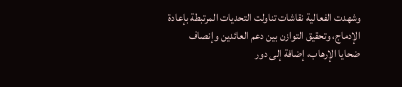وشهدت الفعالية نقاشات تناولت التحديات المرتبطة بإعادة الإدماج، وتحقيق التوازن بين دعم العائدين وإنصاف ضحايا الإرهاب، إضافة إلى دور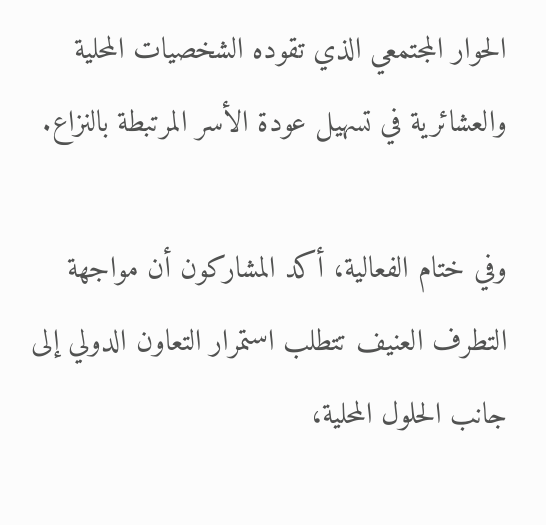الحوار المجتمعي الذي تقوده الشخصيات المحلية والعشائرية في تسهيل عودة الأسر المرتبطة بالنزاع.

وفي ختام الفعالية، أكد المشاركون أن مواجهة التطرف العنيف تتطلب استمرار التعاون الدولي إلى جانب الحلول المحلية،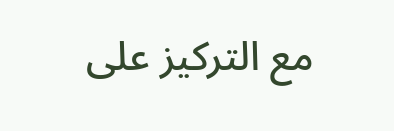مع التركيز على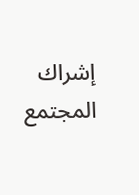إشراك المجتمع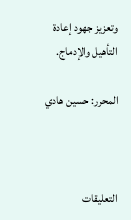وتعزيز جهود إعادة التأهيل والإدماج.

المحرر: حسين هادي



التعليقات